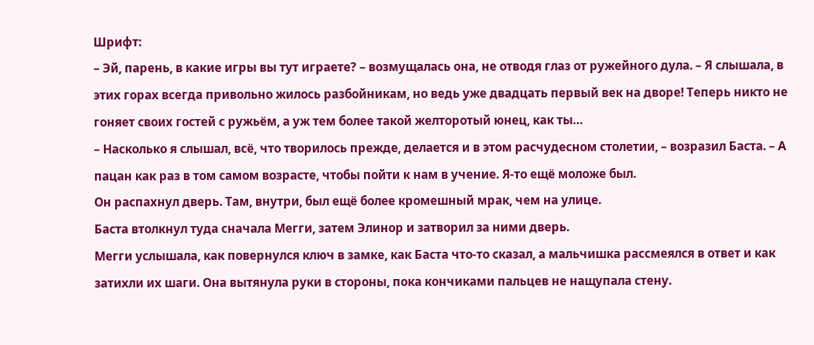Шрифт:
– Эй, парень, в какие игры вы тут играете? – возмущалась она, не отводя глаз от ружейного дула. – Я слышала, в этих горах всегда привольно жилось разбойникам, но ведь уже двадцать первый век на дворе! Теперь никто не гоняет своих гостей с ружьём, а уж тем более такой желторотый юнец, как ты…
– Насколько я слышал, всё, что творилось прежде, делается и в этом расчудесном столетии, – возразил Баста. – А пацан как раз в том самом возрасте, чтобы пойти к нам в учение. Я-то ещё моложе был.
Он распахнул дверь. Там, внутри, был ещё более кромешный мрак, чем на улице.
Баста втолкнул туда сначала Мегги, затем Элинор и затворил за ними дверь.
Мегги услышала, как повернулся ключ в замке, как Баста что-то сказал, а мальчишка рассмеялся в ответ и как затихли их шаги. Она вытянула руки в стороны, пока кончиками пальцев не нащупала стену.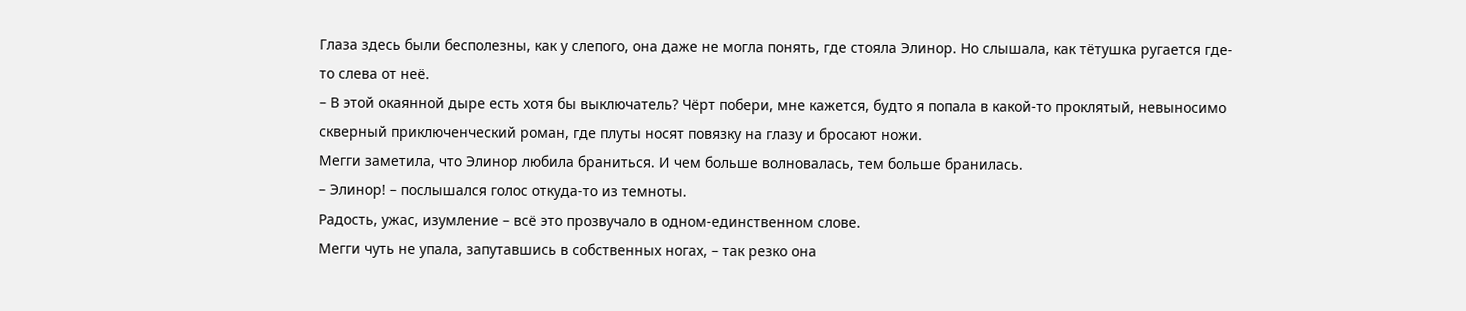Глаза здесь были бесполезны, как у слепого, она даже не могла понять, где стояла Элинор. Но слышала, как тётушка ругается где-то слева от неё.
– В этой окаянной дыре есть хотя бы выключатель? Чёрт побери, мне кажется, будто я попала в какой-то проклятый, невыносимо скверный приключенческий роман, где плуты носят повязку на глазу и бросают ножи.
Мегги заметила, что Элинор любила браниться. И чем больше волновалась, тем больше бранилась.
– Элинор! – послышался голос откуда-то из темноты.
Радость, ужас, изумление – всё это прозвучало в одном-единственном слове.
Мегги чуть не упала, запутавшись в собственных ногах, – так резко она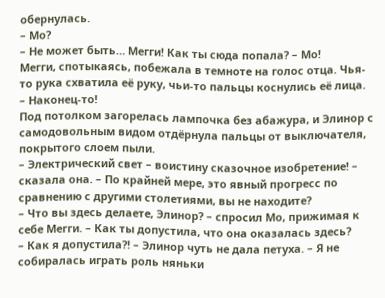обернулась.
– Мо?
– Не может быть… Мегги! Как ты сюда попала? – Мо!
Мегги, спотыкаясь, побежала в темноте на голос отца. Чья-то рука схватила её руку, чьи-то пальцы коснулись её лица.
– Наконец-то!
Под потолком загорелась лампочка без абажура, и Элинор с самодовольным видом отдёрнула пальцы от выключателя, покрытого слоем пыли.
– Электрический свет – воистину сказочное изобретение! – сказала она. – По крайней мере, это явный прогресс по сравнению с другими столетиями, вы не находите?
– Что вы здесь делаете, Элинор? – спросил Мо, прижимая к себе Мегги. – Как ты допустила, что она оказалась здесь?
– Как я допустила?! – Элинор чуть не дала петуха. – Я не собиралась играть роль няньки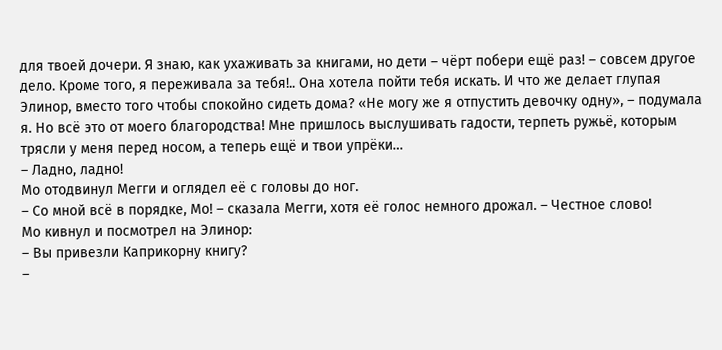для твоей дочери. Я знаю, как ухаживать за книгами, но дети – чёрт побери ещё раз! – совсем другое дело. Кроме того, я переживала за тебя!.. Она хотела пойти тебя искать. И что же делает глупая Элинор, вместо того чтобы спокойно сидеть дома? «Не могу же я отпустить девочку одну», – подумала я. Но всё это от моего благородства! Мне пришлось выслушивать гадости, терпеть ружьё, которым трясли у меня перед носом, а теперь ещё и твои упрёки…
– Ладно, ладно!
Мо отодвинул Мегги и оглядел её с головы до ног.
– Со мной всё в порядке, Мо! – сказала Мегги, хотя её голос немного дрожал. – Честное слово!
Мо кивнул и посмотрел на Элинор:
– Вы привезли Каприкорну книгу?
–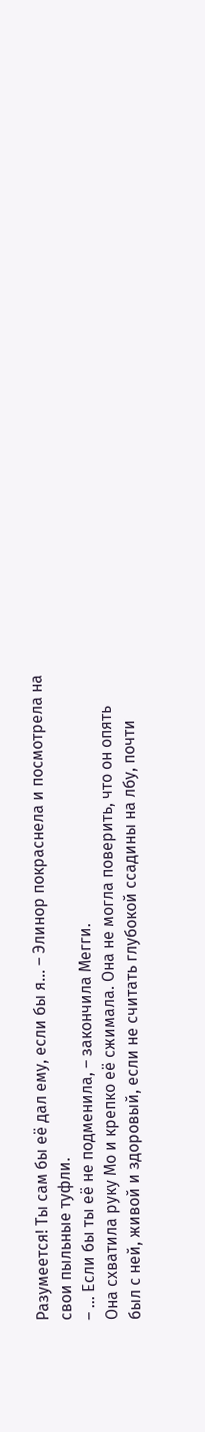Разумеется! Ты сам бы её дал ему, если бы я… – Элинор покраснела и посмотрела на свои пыльные туфли.
– … Если бы ты её не подменила, – закончила Мегги.
Она схватила руку Мо и крепко её сжимала. Она не могла поверить, что он опять был с ней, живой и здоровый, если не считать глубокой ссадины на лбу, почти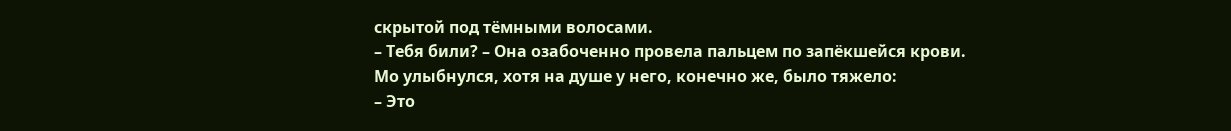скрытой под тёмными волосами.
– Тебя били? – Она озабоченно провела пальцем по запёкшейся крови.
Мо улыбнулся, хотя на душе у него, конечно же, было тяжело:
– Это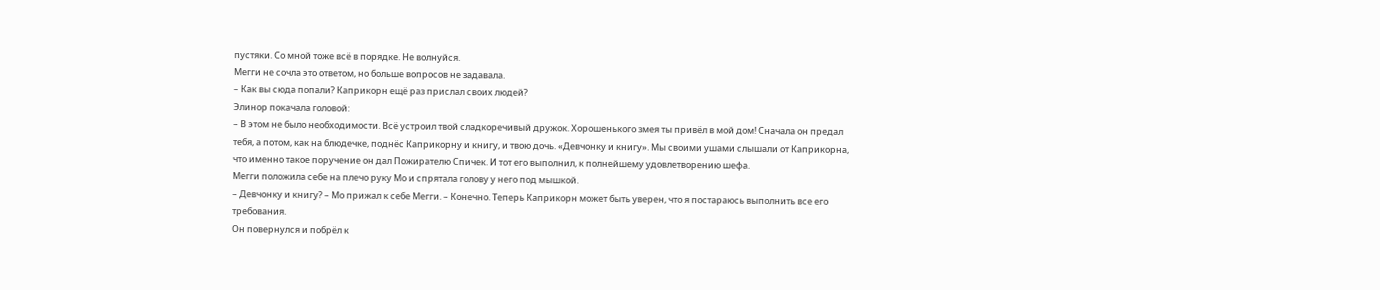пустяки. Со мной тоже всё в порядке. Не волнуйся.
Мегги не сочла это ответом, но больше вопросов не задавала.
– Как вы сюда попали? Каприкорн ещё раз прислал своих людей?
Элинор покачала головой:
– В этом не было необходимости. Всё устроил твой сладкоречивый дружок. Хорошенького змея ты привёл в мой дом! Сначала он предал тебя, а потом, как на блюдечке, поднёс Каприкорну и книгу, и твою дочь. «Девчонку и книгу». Мы своими ушами слышали от Каприкорна, что именно такое поручение он дал Пожирателю Спичек. И тот его выполнил, к полнейшему удовлетворению шефа.
Мегги положила себе на плечо руку Мо и спрятала голову у него под мышкой.
– Девчонку и книгу? – Мо прижал к себе Мегги. – Конечно. Теперь Каприкорн может быть уверен, что я постараюсь выполнить все его требования.
Он повернулся и побрёл к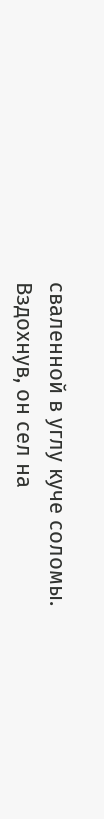сваленной в углу куче соломы. Вздохнув, он сел на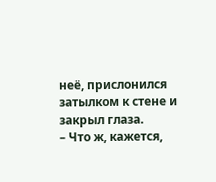неё, прислонился затылком к стене и закрыл глаза.
– Что ж, кажется,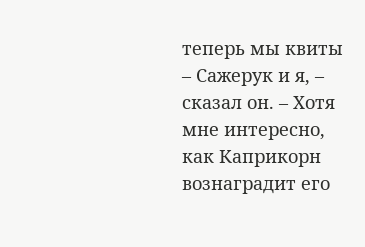теперь мы квиты – Сажерук и я, – сказал он. – Хотя мне интересно, как Каприкорн вознаградит его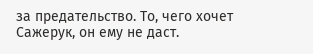за предательство. То, чего хочет Сажерук, он ему не даст.